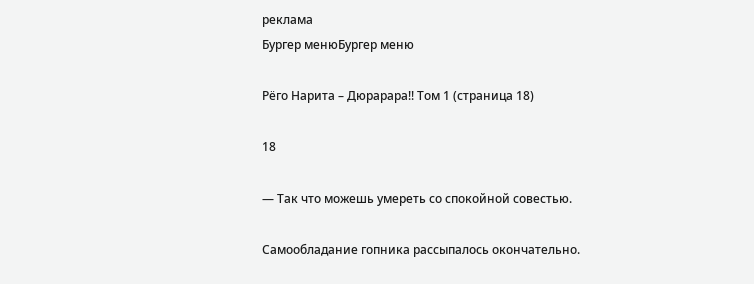реклама
Бургер менюБургер меню

Рёго Нарита – Дюрарара!! Том 1 (страница 18)

18

— Так что можешь умереть со спокойной совестью.

Самообладание гопника рассыпалось окончательно.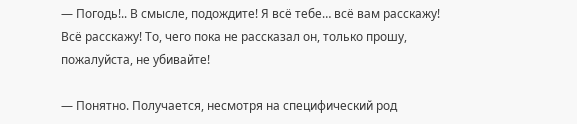— Погодь!.. В смысле, подождите! Я всё тебе… всё вам расскажу! Всё расскажу! То, чего пока не рассказал он, только прошу, пожалуйста, не убивайте!

— Понятно. Получается, несмотря на специфический род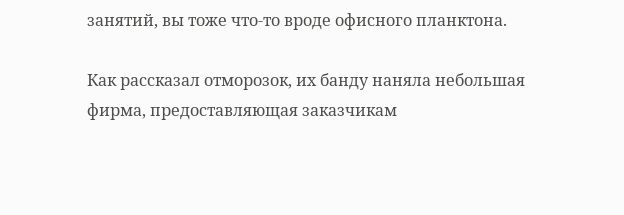занятий, вы тоже что-то вроде офисного планктона.

Как рассказал отморозок, их банду наняла небольшая фирма, предоставляющая заказчикам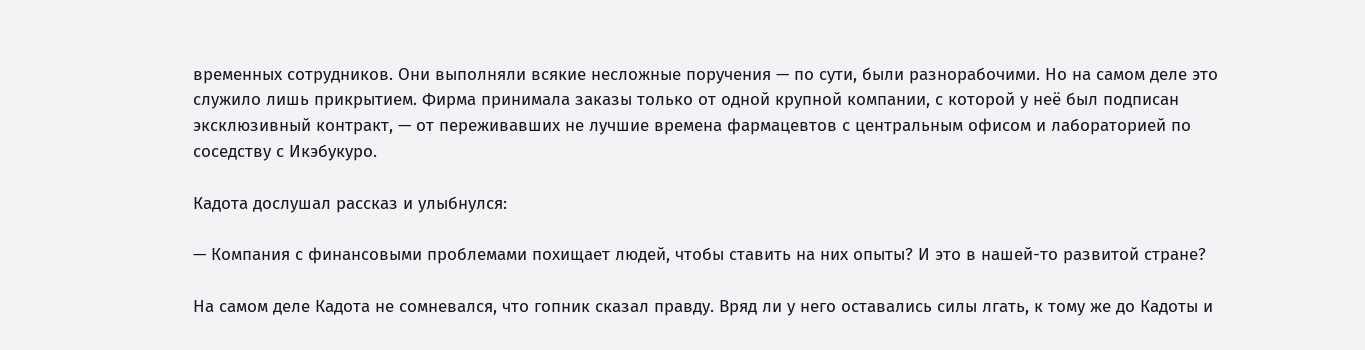временных сотрудников. Они выполняли всякие несложные поручения — по сути, были разнорабочими. Но на самом деле это служило лишь прикрытием. Фирма принимала заказы только от одной крупной компании, с которой у неё был подписан эксклюзивный контракт, — от переживавших не лучшие времена фармацевтов с центральным офисом и лабораторией по соседству с Икэбукуро.

Кадота дослушал рассказ и улыбнулся:

— Компания с финансовыми проблемами похищает людей, чтобы ставить на них опыты? И это в нашей-то развитой стране?

На самом деле Кадота не сомневался, что гопник сказал правду. Вряд ли у него оставались силы лгать, к тому же до Кадоты и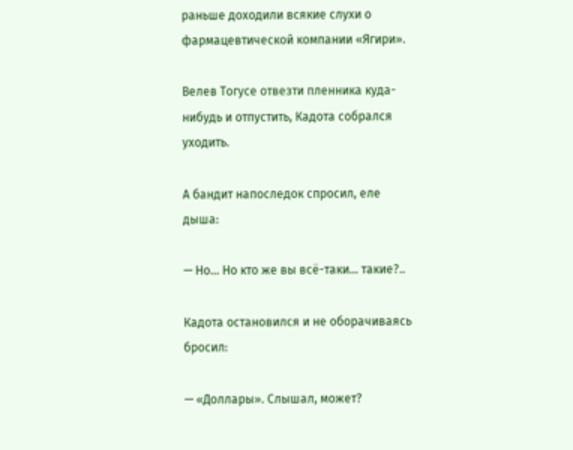раньше доходили всякие слухи о фармацевтической компании «Ягири».

Велев Тогусе отвезти пленника куда-нибудь и отпустить, Кадота собрался уходить.

А бандит напоследок спросил, еле дыша:

— Но… Но кто же вы всё-таки… такие?..

Кадота остановился и не оборачиваясь бросил:

— «Доллары». Слышал, может?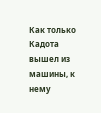Как только Кадота вышел из машины, к нему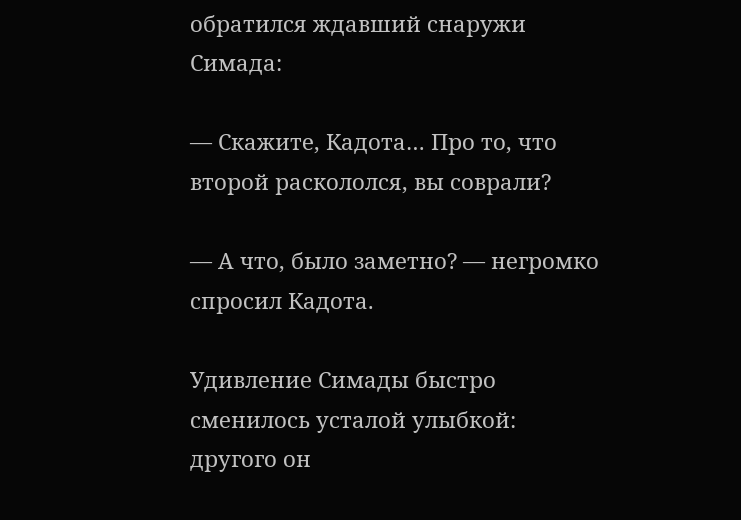обратился ждавший снаружи Симада:

— Скажите, Кадота… Про то, что второй раскололся, вы соврали?

— А что, было заметно? — негромко спросил Кадота.

Удивление Симады быстро сменилось усталой улыбкой: другого он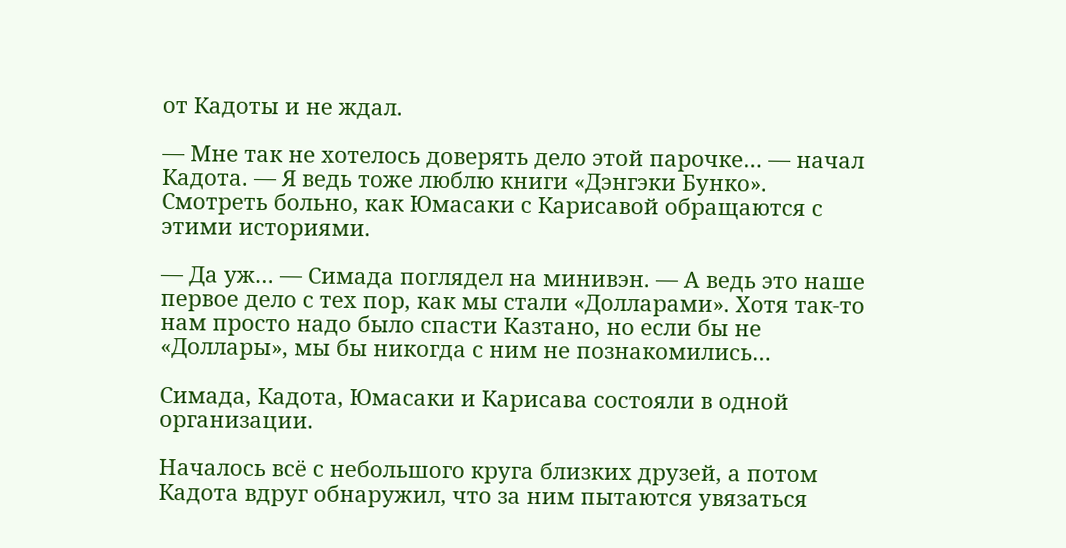от Кадоты и не ждал.

— Мне так не хотелось доверять дело этой парочке… — начал Кадота. — Я ведь тоже люблю книги «Дэнгэки Бунко». Смотреть больно, как Юмасаки с Карисавой обращаются с этими историями.

— Да уж… — Симада поглядел на минивэн. — А ведь это наше первое дело с тех пор, как мы стали «Долларами». Хотя так-то нам просто надо было спасти Казтано, но если бы не «Доллары», мы бы никогда с ним не познакомились…

Симада, Кадота, Юмасаки и Карисава состояли в одной организации.

Началось всё с небольшого круга близких друзей, а потом Кадота вдруг обнаружил, что за ним пытаются увязаться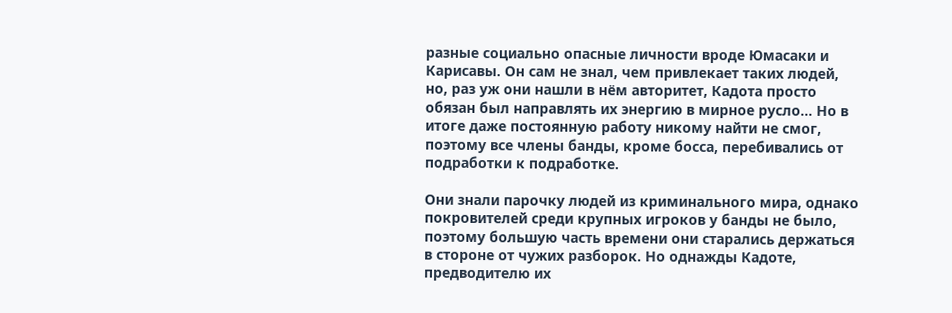разные социально опасные личности вроде Юмасаки и Карисавы. Он сам не знал, чем привлекает таких людей, но, раз уж они нашли в нём авторитет, Кадота просто обязан был направлять их энергию в мирное русло… Но в итоге даже постоянную работу никому найти не смог, поэтому все члены банды, кроме босса, перебивались от подработки к подработке.

Они знали парочку людей из криминального мира, однако покровителей среди крупных игроков у банды не было, поэтому большую часть времени они старались держаться в стороне от чужих разборок. Но однажды Кадоте, предводителю их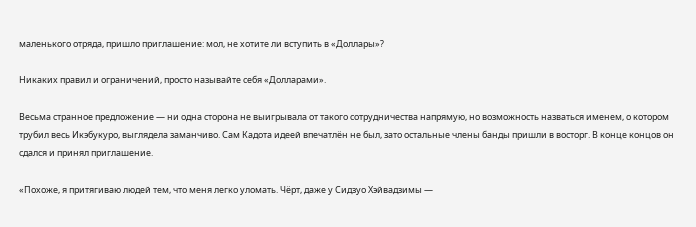маленького отряда, пришло приглашение: мол, не хотите ли вступить в «Доллары»?

Никаких правил и ограничений, просто называйте себя «Долларами».

Весьма странное предложение — ни одна сторона не выигрывала от такого сотрудничества напрямую, но возможность назваться именем, о котором трубил весь Икэбукуро, выглядела заманчиво. Сам Кадота идеей впечатлён не был, зато остальные члены банды пришли в восторг. В конце концов он сдался и принял приглашение.

«Похоже, я притягиваю людей тем, что меня легко уломать. Чёрт, даже у Сидзуо Хэйвадзимы —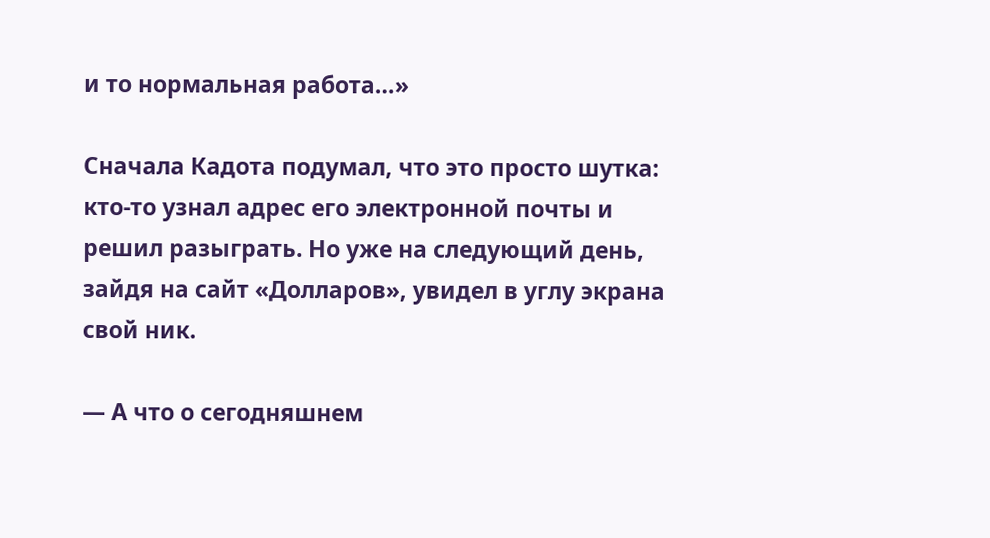и то нормальная работа…»

Сначала Кадота подумал, что это просто шутка: кто-то узнал адрес его электронной почты и решил разыграть. Но уже на следующий день, зайдя на сайт «Долларов», увидел в углу экрана свой ник.

— А что о сегодняшнем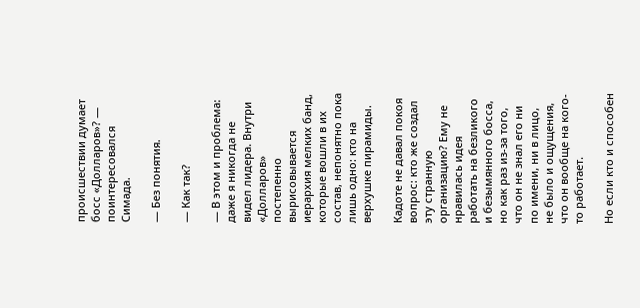происшествии думает босс «Долларов»? — поинтересовался Симада.

— Без понятия.

— Как так?

— В этом и проблема: даже я никогда не видел лидера. Внутри «Долларов» постепенно вырисовывается иерархия мелких банд, которые вошли в их состав, непонятно пока лишь одно: кто на верхушке пирамиды.

Кадоте не давал покоя вопрос: кто же создал эту странную организацию? Ему не нравилась идея работать на безликого и безымянного босса, но как раз из-за того, что он не знал его ни по имени, ни в лицо, не было и ощущения, что он вообще на кого-то работает.

Но если кто и способен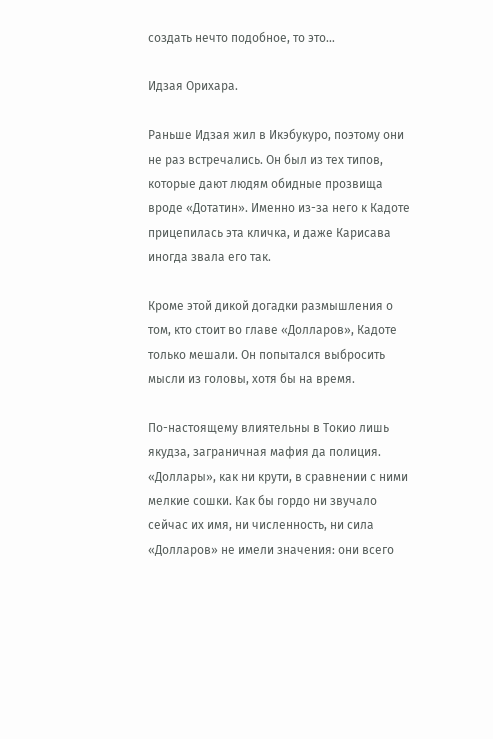создать нечто подобное, то это…

Идзая Орихара.

Раньше Идзая жил в Икэбукуро, поэтому они не раз встречались. Он был из тех типов, которые дают людям обидные прозвища вроде «Дотатин». Именно из-за него к Кадоте прицепилась эта кличка, и даже Карисава иногда звала его так.

Кроме этой дикой догадки размышления о том, кто стоит во главе «Долларов», Кадоте только мешали. Он попытался выбросить мысли из головы, хотя бы на время.

По-настоящему влиятельны в Токио лишь якудза, заграничная мафия да полиция. «Доллары», как ни крути, в сравнении с ними мелкие сошки. Как бы гордо ни звучало сейчас их имя, ни численность, ни сила «Долларов» не имели значения: они всего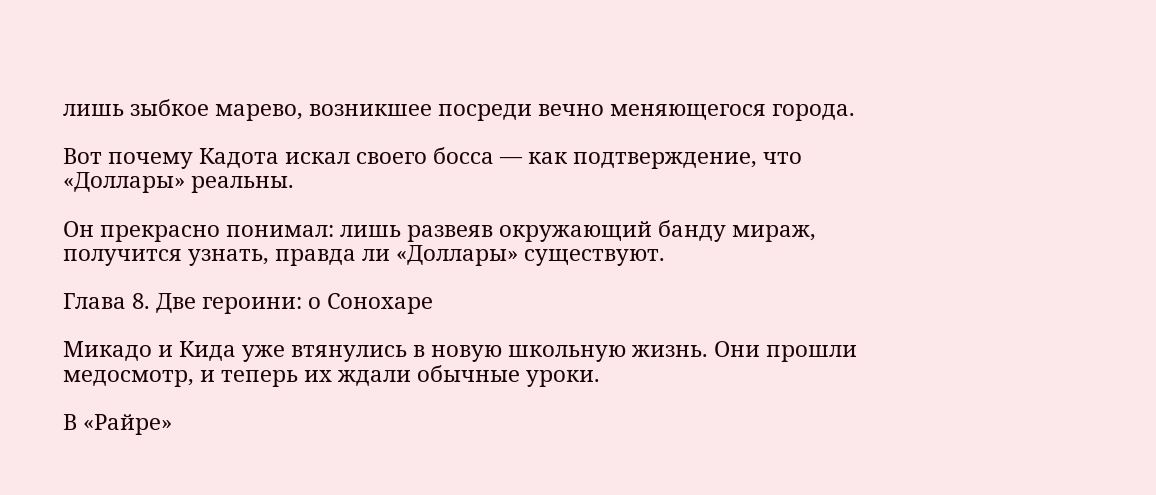лишь зыбкое марево, возникшее посреди вечно меняющегося города.

Вот почему Кадота искал своего босса — как подтверждение, что «Доллары» реальны.

Он прекрасно понимал: лишь развеяв окружающий банду мираж, получится узнать, правда ли «Доллары» существуют.

Глава 8. Две героини: о Сонохаре

Микадо и Кида уже втянулись в новую школьную жизнь. Они прошли медосмотр, и теперь их ждали обычные уроки.

В «Райре»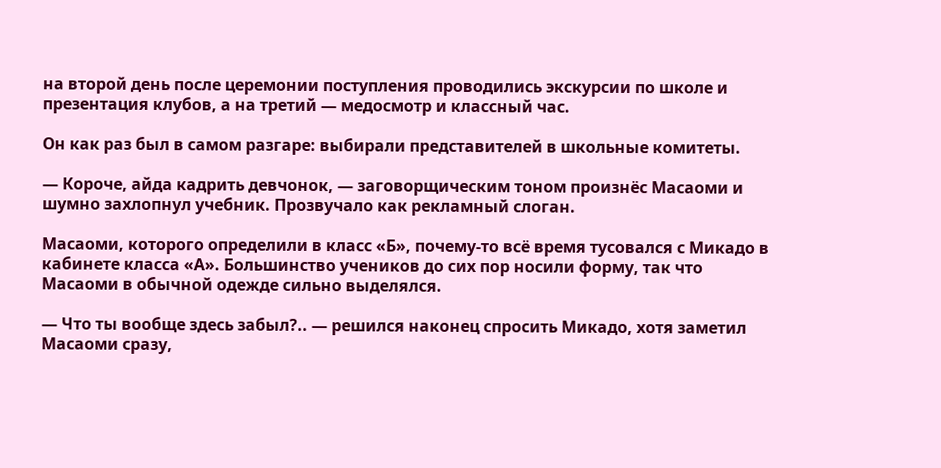на второй день после церемонии поступления проводились экскурсии по школе и презентация клубов, а на третий — медосмотр и классный час.

Он как раз был в самом разгаре: выбирали представителей в школьные комитеты.

— Короче, айда кадрить девчонок, — заговорщическим тоном произнёс Масаоми и шумно захлопнул учебник. Прозвучало как рекламный слоган.

Масаоми, которого определили в класс «Б», почему-то всё время тусовался с Микадо в кабинете класса «А». Большинство учеников до сих пор носили форму, так что Масаоми в обычной одежде сильно выделялся.

— Что ты вообще здесь забыл?.. — решился наконец спросить Микадо, хотя заметил Масаоми сразу,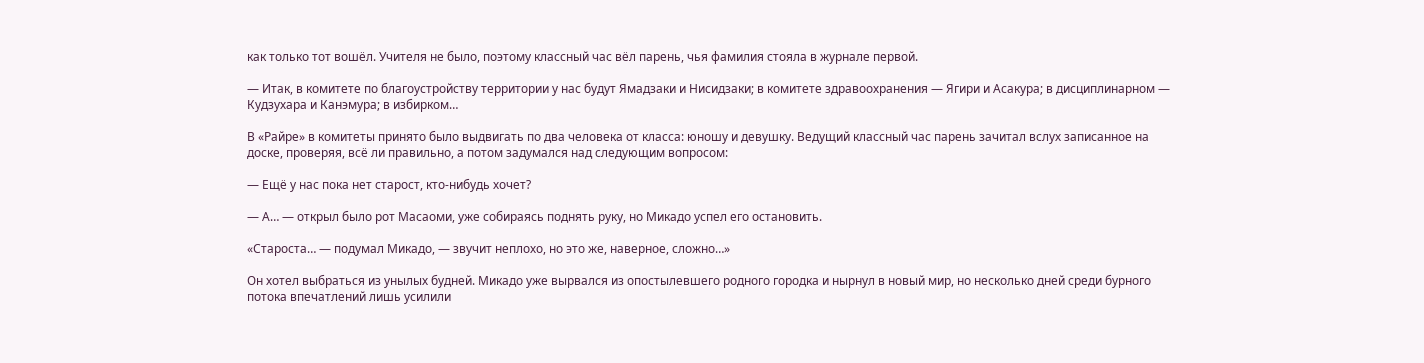как только тот вошёл. Учителя не было, поэтому классный час вёл парень, чья фамилия стояла в журнале первой.

— Итак, в комитете по благоустройству территории у нас будут Ямадзаки и Нисидзаки; в комитете здравоохранения — Ягири и Асакура; в дисциплинарном — Кудзухара и Канэмура; в избирком…

В «Райре» в комитеты принято было выдвигать по два человека от класса: юношу и девушку. Ведущий классный час парень зачитал вслух записанное на доске, проверяя, всё ли правильно, а потом задумался над следующим вопросом:

— Ещё у нас пока нет старост, кто-нибудь хочет?

— А… — открыл было рот Масаоми, уже собираясь поднять руку, но Микадо успел его остановить.

«Староста… — подумал Микадо, — звучит неплохо, но это же, наверное, сложно…»

Он хотел выбраться из унылых будней. Микадо уже вырвался из опостылевшего родного городка и нырнул в новый мир, но несколько дней среди бурного потока впечатлений лишь усилили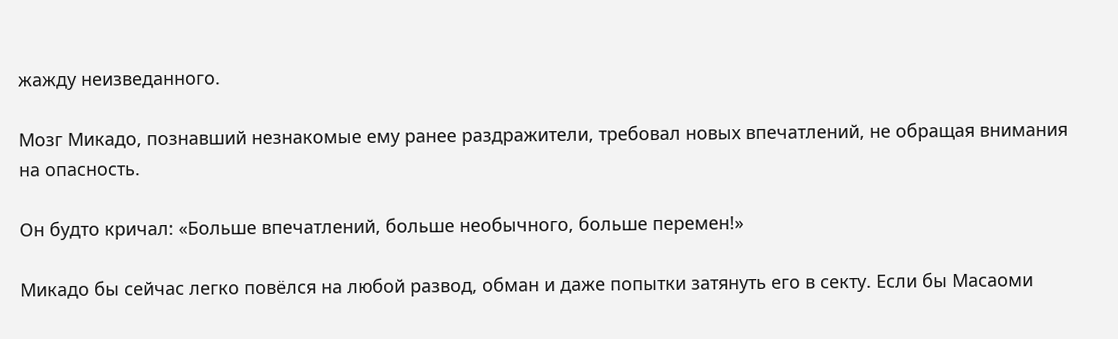жажду неизведанного.

Мозг Микадо, познавший незнакомые ему ранее раздражители, требовал новых впечатлений, не обращая внимания на опасность.

Он будто кричал: «Больше впечатлений, больше необычного, больше перемен!»

Микадо бы сейчас легко повёлся на любой развод, обман и даже попытки затянуть его в секту. Если бы Масаоми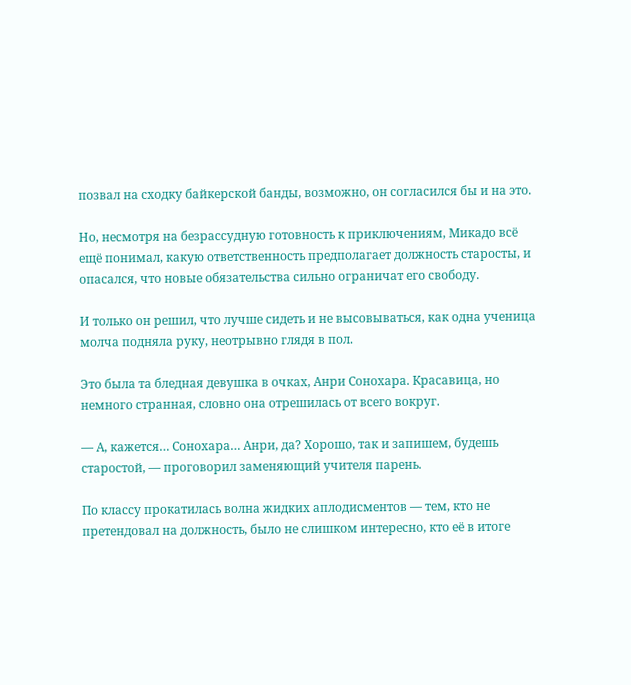позвал на сходку байкерской банды, возможно, он согласился бы и на это.

Но, несмотря на безрассудную готовность к приключениям, Микадо всё ещё понимал, какую ответственность предполагает должность старосты, и опасался, что новые обязательства сильно ограничат его свободу.

И только он решил, что лучше сидеть и не высовываться, как одна ученица молча подняла руку, неотрывно глядя в пол.

Это была та бледная девушка в очках, Анри Сонохара. Красавица, но немного странная, словно она отрешилась от всего вокруг.

— А, кажется… Сонохара… Анри, да? Хорошо, так и запишем, будешь старостой, — проговорил заменяющий учителя парень.

По классу прокатилась волна жидких аплодисментов — тем, кто не претендовал на должность, было не слишком интересно, кто её в итоге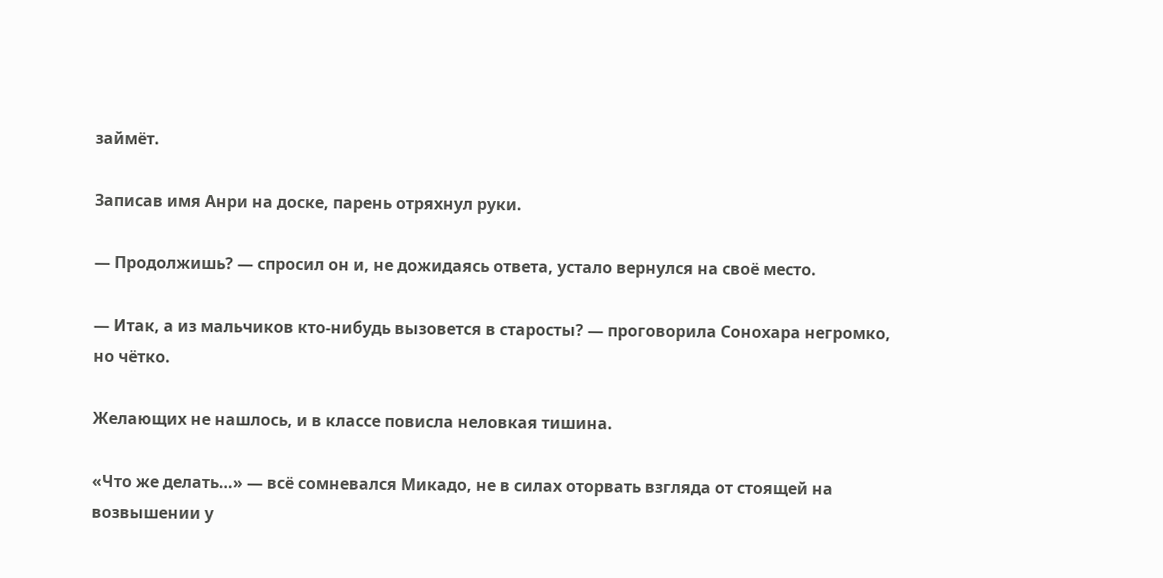займёт.

Записав имя Анри на доске, парень отряхнул руки.

— Продолжишь? — спросил он и, не дожидаясь ответа, устало вернулся на своё место.

— Итак, а из мальчиков кто-нибудь вызовется в старосты? — проговорила Сонохара негромко, но чётко.

Желающих не нашлось, и в классе повисла неловкая тишина.

«Что же делать…» — всё сомневался Микадо, не в силах оторвать взгляда от стоящей на возвышении у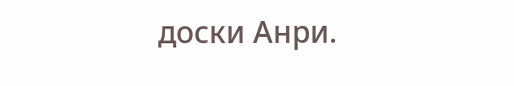доски Анри.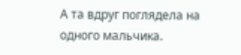А та вдруг поглядела на одного мальчика.